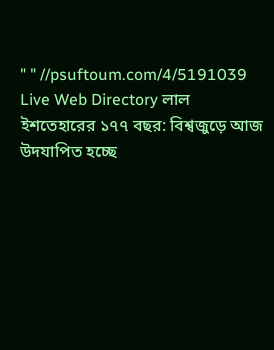" " //psuftoum.com/4/5191039 Live Web Directory লাল ইশতেহারের ১৭৭ বছর: বিশ্বজুড়ে আজ উদযাপিত হচ্ছে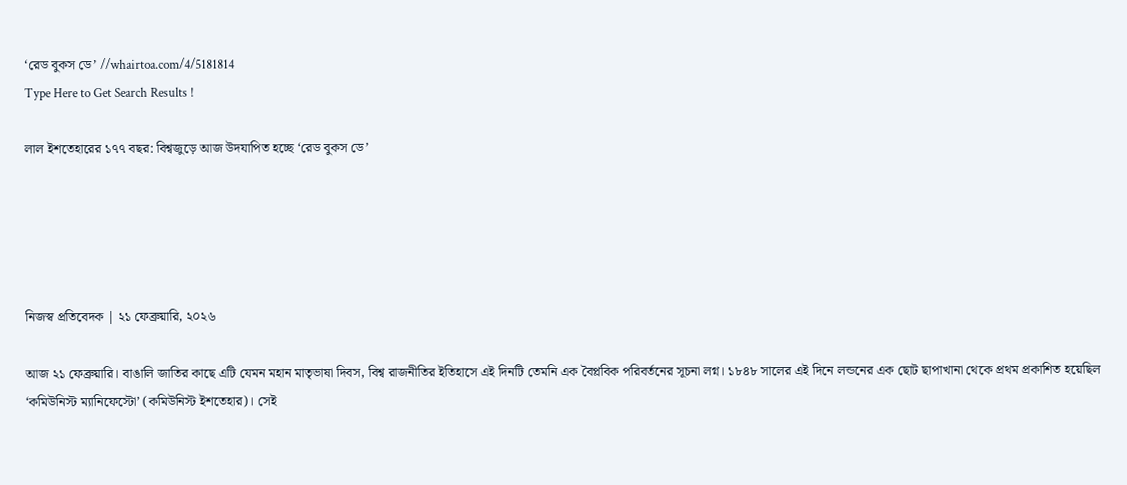‘রেড বুকস ডে’ //whairtoa.com/4/5181814
Type Here to Get Search Results !

লাল ইশতেহারের ১৭৭ বছর: বিশ্বজুড়ে আজ উদযাপিত হচ্ছে ‘রেড বুকস ডে’





নিজস্ব প্রতিবেদক | ২১ ফেব্রুয়ারি, ২০২৬

আজ ২১ ফেব্রুয়ারি। বাঙালি জাতির কাছে এটি যেমন মহান মাতৃভাষা দিবস, বিশ্ব রাজনীতির ইতিহাসে এই দিনটি তেমনি এক বৈপ্লবিক পরিবর্তনের সূচনা লগ্ন। ১৮৪৮ সালের এই দিনে লন্ডনের এক ছোট ছাপাখানা থেকে প্রথম প্রকাশিত হয়েছিল ‘কমিউনিস্ট ম্যানিফেস্টো’ (কমিউনিস্ট ইশতেহার)। সেই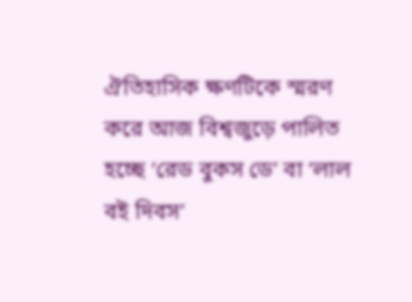ঐতিহাসিক ক্ষণটিকে স্মরণ করে আজ বিশ্বজুড়ে পালিত হচ্ছে ‘রেড বুকস ডে’ বা ‘লাল বই দিবস’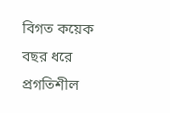বিগত কয়েক বছর ধরে প্রগতিশীল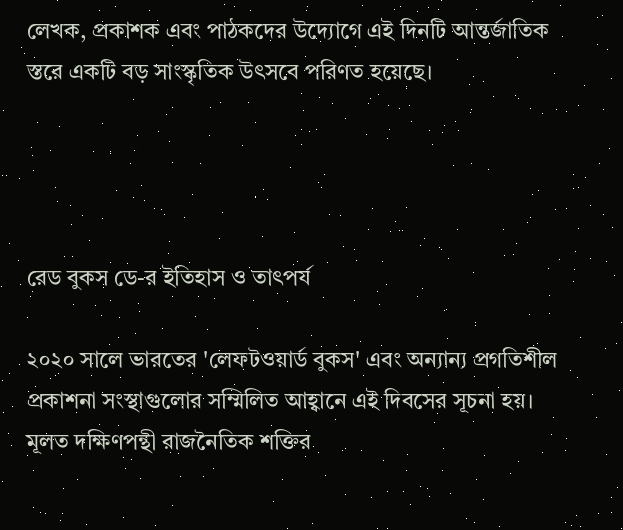লেখক, প্রকাশক এবং পাঠকদের উদ্যোগে এই দিনটি আন্তর্জাতিক স্তরে একটি বড় সাংস্কৃতিক উৎসবে পরিণত হয়েছে।




রেড বুকস ডে-র ইতিহাস ও তাৎপর্য

২০২০ সালে ভারতের 'লেফটওয়ার্ড বুকস' এবং অন্যান্য প্রগতিশীল প্রকাশনা সংস্থাগুলোর সম্মিলিত আহ্বানে এই দিবসের সূচনা হয়। মূলত দক্ষিণপন্থী রাজনৈতিক শক্তির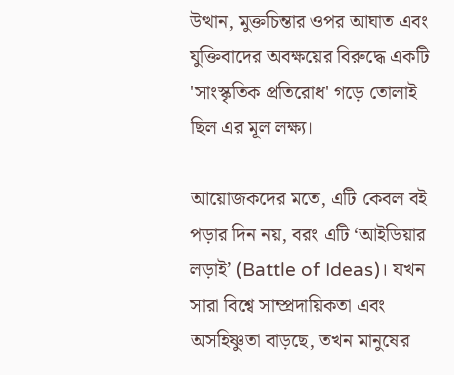উত্থান, মুক্তচিন্তার ওপর আঘাত এবং যুক্তিবাদের অবক্ষয়ের বিরুদ্ধে একটি 'সাংস্কৃতিক প্রতিরোধ' গড়ে তোলাই ছিল এর মূল লক্ষ্য।

আয়োজকদের মতে, এটি কেবল বই পড়ার দিন নয়, বরং এটি ‘আইডিয়ার লড়াই’ (Battle of Ideas)। যখন সারা বিশ্বে সাম্প্রদায়িকতা এবং অসহিষ্ণুতা বাড়ছে, তখন মানুষের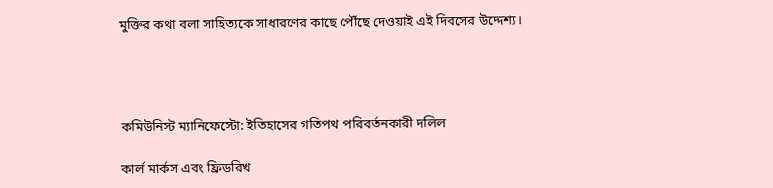মুক্তির কথা বলা সাহিত্যকে সাধারণের কাছে পৌঁছে দেওয়াই এই দিবসের উদ্দেশ্য।




কমিউনিস্ট ম্যানিফেস্টো: ইতিহাসের গতিপথ পরিবর্তনকারী দলিল

কার্ল মার্কস এবং ফ্রিডরিখ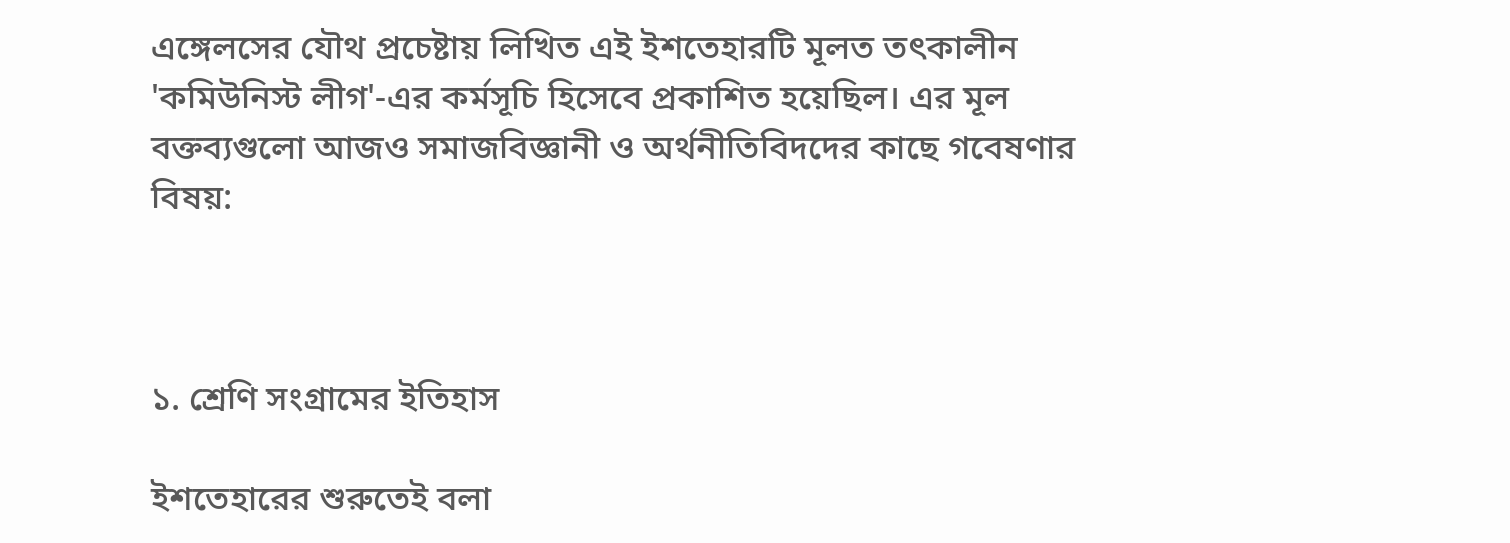এঙ্গেলসের যৌথ প্রচেষ্টায় লিখিত এই ইশতেহারটি মূলত তৎকালীন 'কমিউনিস্ট লীগ'-এর কর্মসূচি হিসেবে প্রকাশিত হয়েছিল। এর মূল বক্তব্যগুলো আজও সমাজবিজ্ঞানী ও অর্থনীতিবিদদের কাছে গবেষণার বিষয়:



১. শ্রেণি সংগ্রামের ইতিহাস

ইশতেহারের শুরুতেই বলা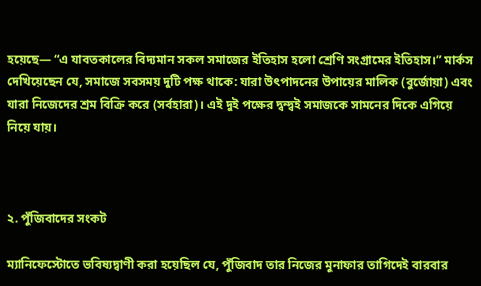হয়েছে— “এ যাবতকালের বিদ্যমান সকল সমাজের ইতিহাস হলো শ্রেণি সংগ্রামের ইতিহাস।” মার্কস দেখিয়েছেন যে, সমাজে সবসময় দুটি পক্ষ থাকে: যারা উৎপাদনের উপায়ের মালিক (বুর্জোয়া) এবং যারা নিজেদের শ্রম বিক্রি করে (সর্বহারা)। এই দুই পক্ষের দ্বন্দ্বই সমাজকে সামনের দিকে এগিয়ে নিয়ে যায়।



২. পুঁজিবাদের সংকট

ম্যানিফেস্টোতে ভবিষ্যদ্বাণী করা হয়েছিল যে, পুঁজিবাদ তার নিজের মুনাফার তাগিদেই বারবার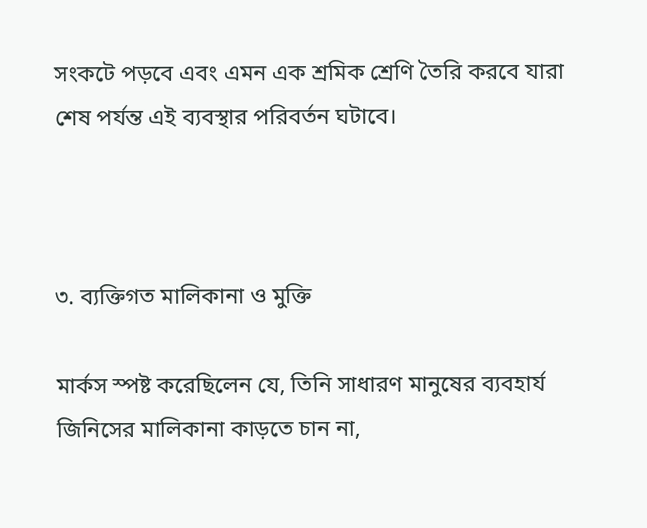সংকটে পড়বে এবং এমন এক শ্রমিক শ্রেণি তৈরি করবে যারা শেষ পর্যন্ত এই ব্যবস্থার পরিবর্তন ঘটাবে।



৩. ব্যক্তিগত মালিকানা ও মুক্তি

মার্কস স্পষ্ট করেছিলেন যে, তিনি সাধারণ মানুষের ব্যবহার্য জিনিসের মালিকানা কাড়তে চান না,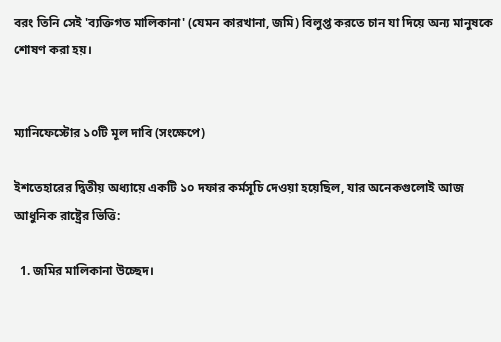বরং তিনি সেই 'ব্যক্তিগত মালিকানা' (যেমন কারখানা, জমি) বিলুপ্ত করতে চান যা দিয়ে অন্য মানুষকে শোষণ করা হয়।


ম্যানিফেস্টোর ১০টি মূল দাবি (সংক্ষেপে)

ইশতেহারের দ্বিতীয় অধ্যায়ে একটি ১০ দফার কর্মসূচি দেওয়া হয়েছিল, যার অনেকগুলোই আজ আধুনিক রাষ্ট্রের ভিত্তি:

  1. জমির মালিকানা উচ্ছেদ।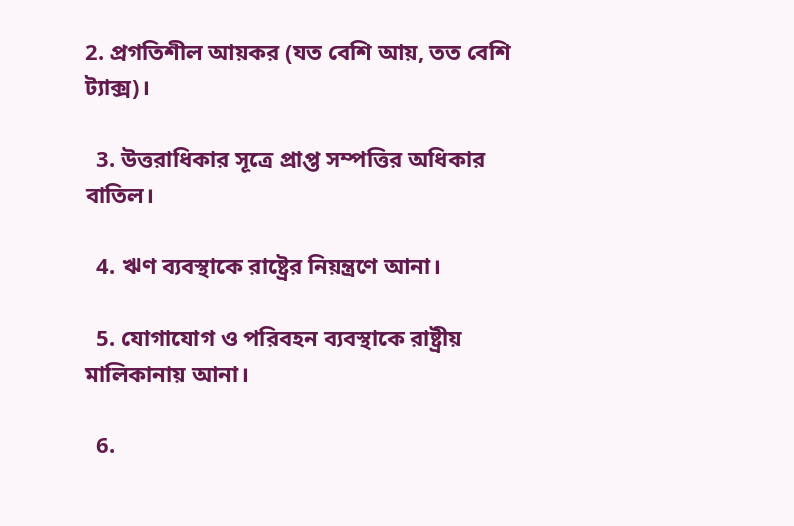2. প্রগতিশীল আয়কর (যত বেশি আয়, তত বেশি ট্যাক্স)।

  3. উত্তরাধিকার সূত্রে প্রাপ্ত সম্পত্তির অধিকার বাতিল।

  4. ঋণ ব্যবস্থাকে রাষ্ট্রের নিয়ন্ত্রণে আনা।

  5. যোগাযোগ ও পরিবহন ব্যবস্থাকে রাষ্ট্রীয় মালিকানায় আনা।

  6.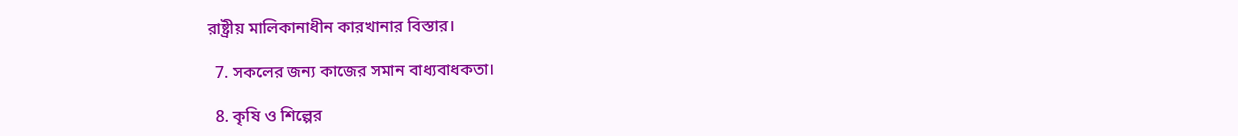রাষ্ট্রীয় মালিকানাধীন কারখানার বিস্তার।

  7. সকলের জন্য কাজের সমান বাধ্যবাধকতা।

  8. কৃষি ও শিল্পের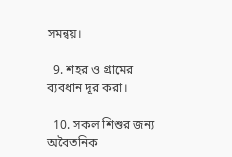সমন্বয়।

  9. শহর ও গ্রামের ব্যবধান দূর করা।

  10. সকল শিশুর জন্য অবৈতনিক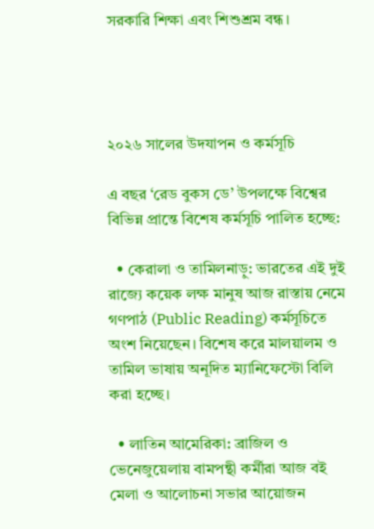সরকারি শিক্ষা এবং শিশুশ্রম বন্ধ।




২০২৬ সালের উদযাপন ও কর্মসূচি

এ বছর ‘রেড বুকস ডে’ উপলক্ষে বিশ্বের বিভিন্ন প্রান্তে বিশেষ কর্মসূচি পালিত হচ্ছে:

  • কেরালা ও তামিলনাড়ু: ভারতের এই দুই রাজ্যে কয়েক লক্ষ মানুষ আজ রাস্তায় নেমে গণপাঠ (Public Reading) কর্মসূচিতে অংশ নিয়েছেন। বিশেষ করে মালয়ালম ও তামিল ভাষায় অনূদিত ম্যানিফেস্টো বিলি করা হচ্ছে।

  • লাতিন আমেরিকা: ব্রাজিল ও ভেনেজুয়েলায় বামপন্থী কর্মীরা আজ বই মেলা ও আলোচনা সভার আয়োজন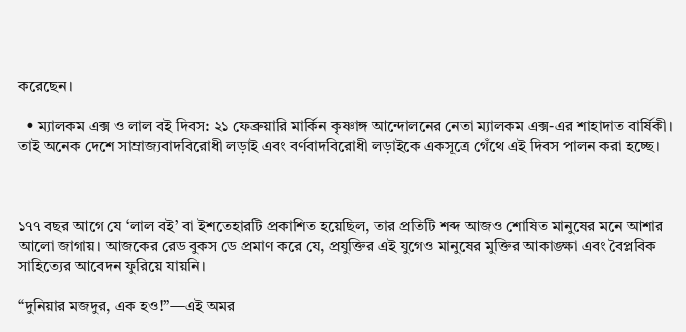করেছেন।

  • ম্যালকম এক্স ও লাল বই দিবস: ২১ ফেব্রুয়ারি মার্কিন কৃষ্ণাঙ্গ আন্দোলনের নেতা ম্যালকম এক্স-এর শাহাদাত বার্ষিকী। তাই অনেক দেশে সাম্রাজ্যবাদবিরোধী লড়াই এবং বর্ণবাদবিরোধী লড়াইকে একসূত্রে গেঁথে এই দিবস পালন করা হচ্ছে।



১৭৭ বছর আগে যে ‘লাল বই’ বা ইশতেহারটি প্রকাশিত হয়েছিল, তার প্রতিটি শব্দ আজও শোষিত মানুষের মনে আশার আলো জাগায়। আজকের রেড বুকস ডে প্রমাণ করে যে, প্রযুক্তির এই যুগেও মানুষের মুক্তির আকাঙ্ক্ষা এবং বৈপ্লবিক সাহিত্যের আবেদন ফুরিয়ে যায়নি।

“দুনিয়ার মজদুর, এক হও!”—এই অমর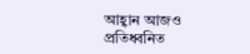আহ্বান আজও প্রতিধ্বনিত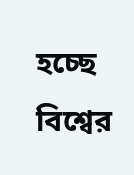হচ্ছে বিশ্বের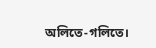অলিতে-গলিতে।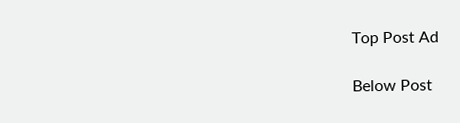Top Post Ad

Below Post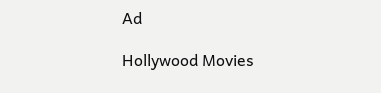Ad

Hollywood Movies